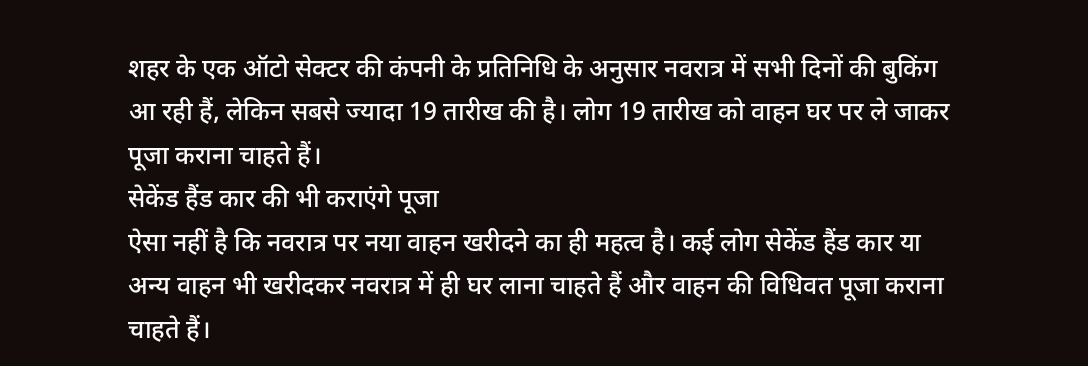शहर के एक ऑटो सेक्टर की कंपनी के प्रतिनिधि के अनुसार नवरात्र में सभी दिनों की बुकिंग आ रही हैं, लेकिन सबसे ज्यादा 19 तारीख की है। लोग 19 तारीख को वाहन घर पर ले जाकर पूजा कराना चाहते हैं।
सेकेंड हैंड कार की भी कराएंगे पूजा
ऐसा नहीं है कि नवरात्र पर नया वाहन खरीदने का ही महत्व है। कई लोग सेकेंड हैंड कार या अन्य वाहन भी खरीदकर नवरात्र में ही घर लाना चाहते हैं और वाहन की विधिवत पूजा कराना चाहते हैं।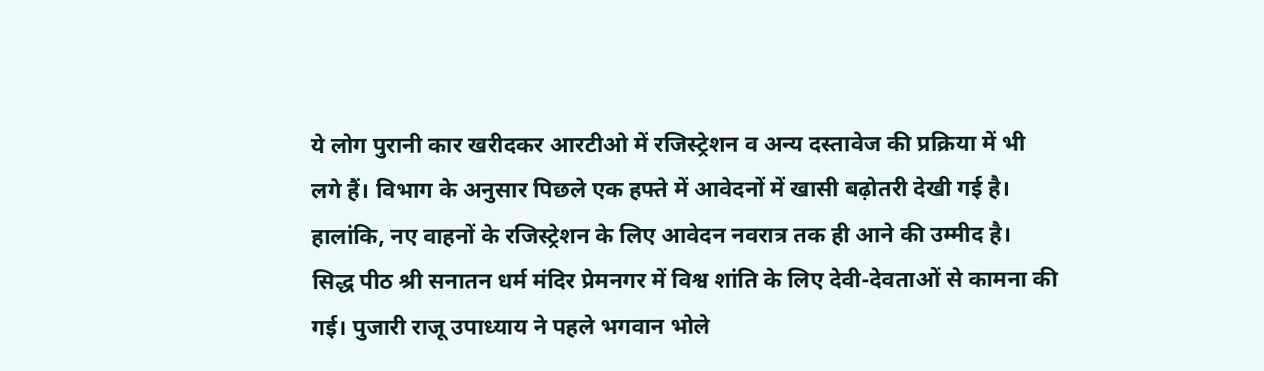ये लोग पुरानी कार खरीदकर आरटीओ में रजिस्ट्रेशन व अन्य दस्तावेज की प्रक्रिया में भी लगे हैं। विभाग के अनुसार पिछले एक हफ्ते में आवेदनों में खासी बढ़ोतरी देखी गई है। हालांकि, नए वाहनों के रजिस्ट्रेशन के लिए आवेदन नवरात्र तक ही आने की उम्मीद है।
सिद्ध पीठ श्री सनातन धर्म मंदिर प्रेमनगर में विश्व शांति के लिए देवी-देवताओं से कामना की गई। पुजारी राजू उपाध्याय ने पहले भगवान भोले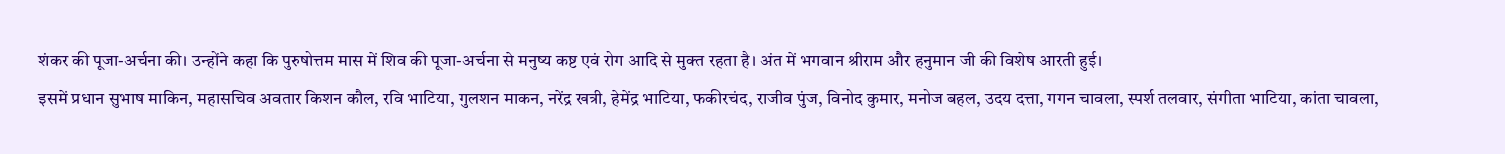शंकर की पूजा-अर्चना की। उन्होंने कहा कि पुरुषोत्तम मास में शिव की पूजा-अर्चना से मनुष्य कष्ट एवं रोग आदि से मुक्त रहता है। अंत में भगवान श्रीराम और हनुमान जी की विशेष आरती हुई।
इसमें प्रधान सुभाष माकिन, महासचिव अवतार किशन कौल, रवि भाटिया, गुलशन माकन, नरेंद्र खत्री, हेमेंद्र भाटिया, फकीरचंद, राजीव पुंज, विनोद कुमार, मनोज बहल, उदय दत्ता, गगन चावला, स्पर्श तलवार, संगीता भाटिया, कांता चावला,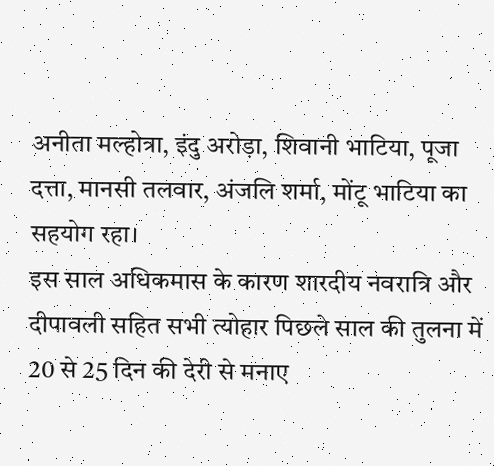अनीता मल्होत्रा, इंदु अरोड़ा, शिवानी भाटिया, पूजा दत्ता, मानसी तलवार, अंजलि शर्मा, मोंटू भाटिया का सहयोग रहा।
इस साल अधिकमास के कारण शारदीय नवरात्रि और दीपावली सहित सभी त्योहार पिछले साल की तुलना में 20 से 25 दिन की देरी से मनाए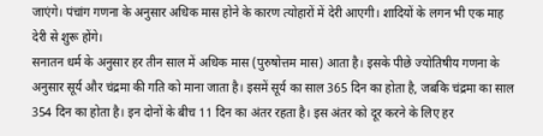जाएंगे। पंचांग गणना के अनुसार अधिक मास होने के कारण त्योहारों में देरी आएगी। शादियों के लगन भी एक माह देरी से शुरू होंगे।
सनातन धर्म के अनुसार हर तीन साल में अधिक मास (पुरुषोत्तम मास) आता है। इसके पीछे ज्योतिषीय गणना के अनुसार सूर्य और चंद्रमा की गति को माना जाता है। इसमें सूर्य का साल 365 दिन का होता है, जबकि चंद्रमा का साल 354 दिन का होता है। इन दोनों के बीच 11 दिन का अंतर रहता है। इस अंतर को दूर करने के लिए हर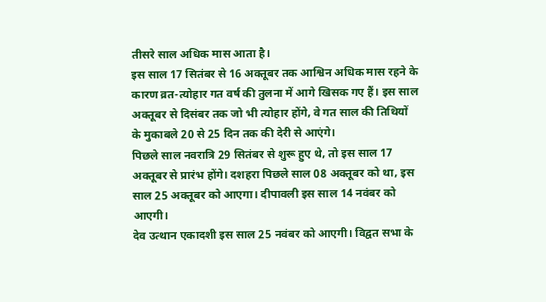तीसरे साल अधिक मास आता है।
इस साल 17 सितंबर से 16 अक्तूबर तक आश्विन अधिक मास रहने के कारण व्रत-त्योहार गत वर्ष की तुलना में आगे खिसक गए हैं। इस साल अक्तूबर से दिसंबर तक जो भी त्योहार होंगे, वे गत साल की तिथियों के मुकाबले 20 से 25 दिन तक की देरी से आएंगे।
पिछले साल नवरात्रि 29 सितंबर से शुरू हुए थे, तो इस साल 17 अक्तूबर से प्रारंभ होंगे। दशहरा पिछले साल 08 अक्तूबर को था, इस साल 25 अक्तूबर को आएगा। दीपावली इस साल 14 नवंबर को आएगी।
देव उत्थान एकादशी इस साल 25 नवंबर को आएगी। विद्वत सभा के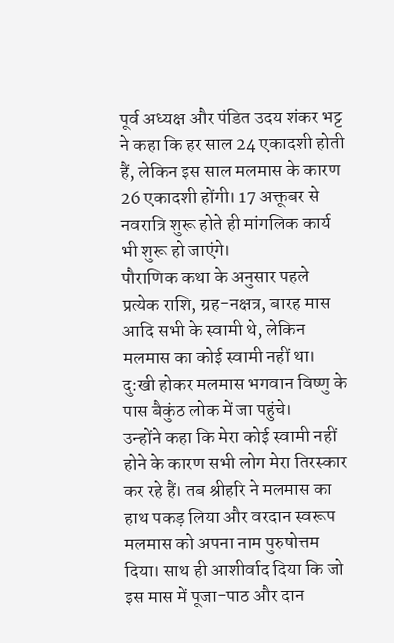पूर्व अध्यक्ष और पंडित उदय शंकर भट्ट ने कहा कि हर साल 24 एकादशी होती हैं, लेकिन इस साल मलमास के कारण 26 एकादशी होंगी। 17 अक्तूबर से नवरात्रि शुरू होते ही मांगलिक कार्य भी शुरू हो जाएंगे।
पौराणिक कथा के अनुसार पहले प्रत्येक राशि, ग्रह-नक्षत्र, बारह मास आदि सभी के स्वामी थे, लेकिन मलमास का कोई स्वामी नहीं था। दु:खी होकर मलमास भगवान विष्णु के पास बैकुंठ लोक में जा पहुंचे।
उन्होंने कहा कि मेरा कोई स्वामी नहीं होने के कारण सभी लोग मेरा तिरस्कार कर रहे हैं। तब श्रीहरि ने मलमास का हाथ पकड़ लिया और वरदान स्वरूप मलमास को अपना नाम पुरुषोत्तम दिया। साथ ही आशीर्वाद दिया कि जो इस मास में पूजा-पाठ और दान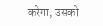करेगा, उसको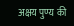अक्षय पुण्य की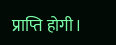प्राप्ति होगी।